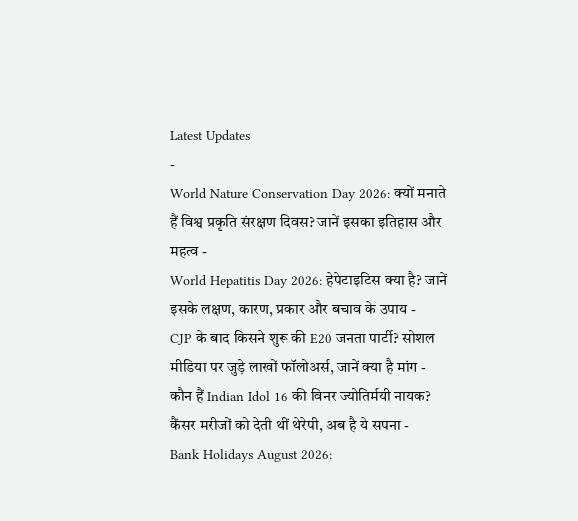Latest Updates
-
World Nature Conservation Day 2026: क्यों मनाते हैं विश्व प्रकृति संरक्षण दिवस? जानें इसका इतिहास और महत्व -
World Hepatitis Day 2026: हेपेटाइटिस क्या है? जानें इसके लक्षण, कारण, प्रकार और बचाव के उपाय -
CJP के बाद किसने शुरू की E20 जनता पार्टी? सोशल मीडिया पर जुड़े लाखों फॉलोअर्स, जानें क्या है मांग -
कौन हैं Indian Idol 16 की विनर ज्योतिर्मयी नायक? कैंसर मरीजों को देती थीं थेरेपी, अब है ये सपना -
Bank Holidays August 2026: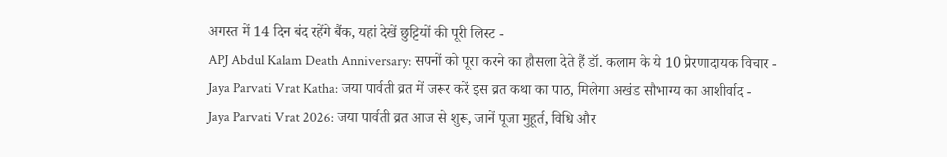अगस्त में 14 दिन बंद रहेंगे बैंक, यहां देखें छुट्टियों की पूरी लिस्ट -
APJ Abdul Kalam Death Anniversary: सपनों को पूरा करने का हौसला देते हैं डॉ. कलाम के ये 10 प्रेरणादायक विचार -
Jaya Parvati Vrat Katha: जया पार्वती व्रत में जरूर करें इस व्रत कथा का पाठ, मिलेगा अखंड सौभाग्य का आशीर्वाद -
Jaya Parvati Vrat 2026: जया पार्वती व्रत आज से शुरू, जानें पूजा मुहूर्त, विधि और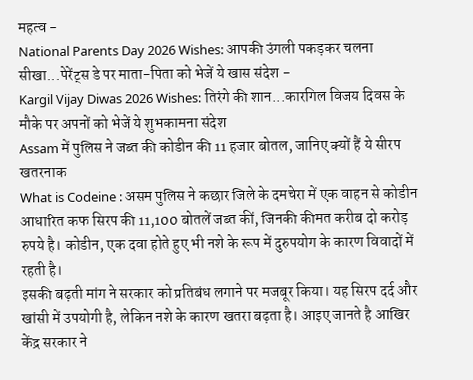महत्व -
National Parents Day 2026 Wishes: आपकी उंगली पकड़कर चलना सीखा...पेरेंट्स डे पर माता-पिता को भेजें ये खास संदेश -
Kargil Vijay Diwas 2026 Wishes: तिरंगे की शान...कारगिल विजय दिवस के मौके पर अपनों को भेजें ये शुभकामना संदेश
Assam में पुलिस ने जब्त की कोडीन की 11 हजार बोतल, जानिए क्यों हैं ये सीरप खतरनाक
What is Codeine : असम पुलिस ने कछार जिले के दमचेरा में एक वाहन से कोडीन आधारित कफ सिरप की 11,100 बोतलें जब्त कीं, जिनकी कीमत करीब दो करोड़ रुपये है। कोडीन, एक दवा होते हुए भी नशे के रूप में दुरुपयोग के कारण विवादों में रहती है।
इसकी बढ़ती मांग ने सरकार को प्रतिबंध लगाने पर मजबूर किया। यह सिरप दर्द और खांसी में उपयोगी है, लेकिन नशे के कारण खतरा बढ़ता है। आइए जानते है आखिर केंद्र सरकार ने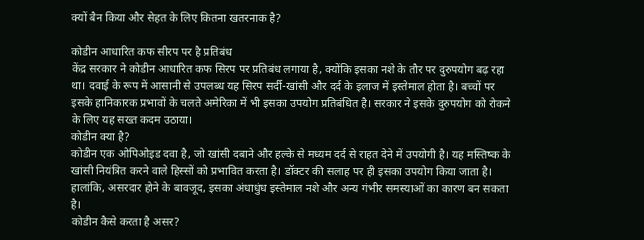क्यों बैन किया और सेहत के लिए कितना खतरनाक है?

कोडीन आधारित कफ सीरप पर है प्रतिबंध
केंद्र सरकार ने कोडीन आधारित कफ सिरप पर प्रतिबंध लगाया है, क्योंकि इसका नशे के तौर पर दुरुपयोग बढ़ रहा था। दवाई के रूप में आसानी से उपलब्ध यह सिरप सर्दी-खांसी और दर्द के इलाज में इस्तेमाल होता है। बच्चों पर इसके हानिकारक प्रभावों के चलते अमेरिका में भी इसका उपयोग प्रतिबंधित है। सरकार ने इसके दुरुपयोग को रोकने के लिए यह सख्त कदम उठाया।
कोडीन क्या है?
कोडीन एक ओपिओइड दवा है, जो खांसी दबाने और हल्के से मध्यम दर्द से राहत देने में उपयोगी है। यह मस्तिष्क के खांसी नियंत्रित करने वाले हिस्सों को प्रभावित करता है। डॉक्टर की सलाह पर ही इसका उपयोग किया जाता है। हालांकि, असरदार होने के बावजूद, इसका अंधाधुंध इस्तेमाल नशे और अन्य गंभीर समस्याओं का कारण बन सकता है।
कोडीन कैसे करता है असर?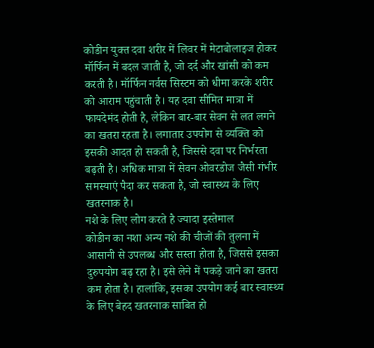कोडीन युक्त दवा शरीर में लिवर में मेटाबोलाइज होकर मॉर्फिन में बदल जाती है, जो दर्द और खांसी को कम करती है। मॉर्फिन नर्वस सिस्टम को धीमा करके शरीर को आराम पहुंचाती है। यह दवा सीमित मात्रा में फायदेमंद होती है, लेकिन बार-बार सेवन से लत लगने का खतरा रहता है। लगातार उपयोग से व्यक्ति को इसकी आदत हो सकती है, जिससे दवा पर निर्भरता बढ़ती है। अधिक मात्रा में सेवन ओवरडोज जैसी गंभीर समस्याएं पैदा कर सकता है, जो स्वास्थ्य के लिए खतरनाक है।
नशे के लिए लोग करते है ज्यादा इस्तेमाल
कोडीन का नशा अन्य नशे की चीजों की तुलना में आसानी से उपलब्ध और सस्ता होता है, जिससे इसका दुरुपयोग बढ़ रहा है। इसे लेने में पकड़े जाने का खतरा कम होता है। हालांकि, इसका उपयोग कई बार स्वास्थ्य के लिए बेहद खतरनाक साबित हो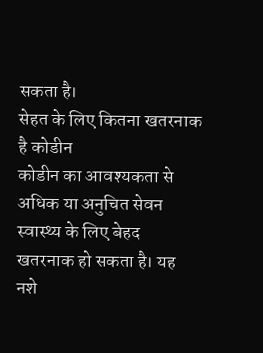सकता है।
सेहत के लिए कितना खतरनाक है कोडीन
कोडीन का आवश्यकता से अधिक या अनुचित सेवन स्वास्थ्य के लिए बेहद खतरनाक हो सकता है। यह नशे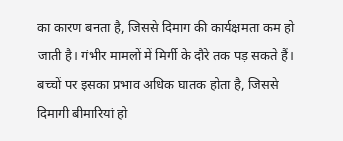का कारण बनता है, जिससे दिमाग की कार्यक्षमता कम हो जाती है। गंभीर मामलों में मिर्गी के दौरे तक पड़ सकते हैं। बच्चों पर इसका प्रभाव अधिक घातक होता है, जिससे दिमागी बीमारियां हो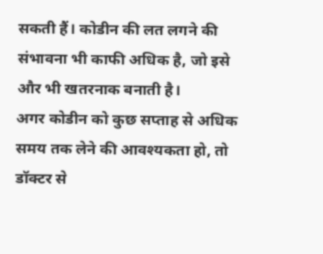सकती हैं। कोडीन की लत लगने की संभावना भी काफी अधिक है, जो इसे और भी खतरनाक बनाती है।
अगर कोडीन को कुछ सप्ताह से अधिक समय तक लेने की आवश्यकता हो, तो डॉक्टर से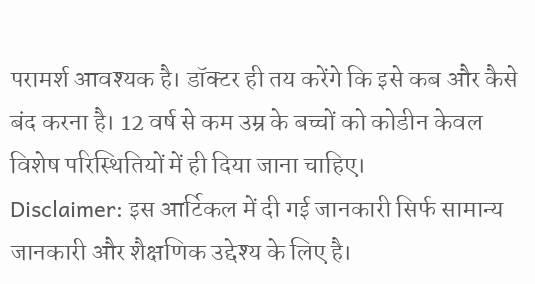परामर्श आवश्यक है। डॉक्टर ही तय करेंगे कि इसे कब और कैसे बंद करना है। 12 वर्ष से कम उम्र के बच्चों को कोडीन केवल विशेष परिस्थितियों में ही दिया जाना चाहिए।
Disclaimer: इस आर्टिकल में दी गई जानकारी सिर्फ सामान्य जानकारी और शैक्षणिक उद्देश्य के लिए है।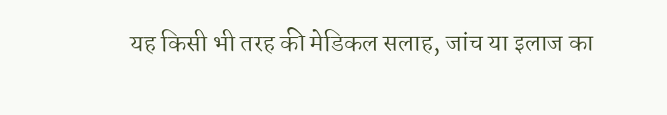यह किसी भी तरह की मेडिकल सलाह, जांच या इलाज का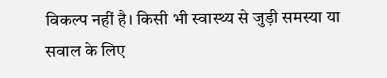विकल्प नहीं है। किसी भी स्वास्थ्य से जुड़ी समस्या या सवाल के लिए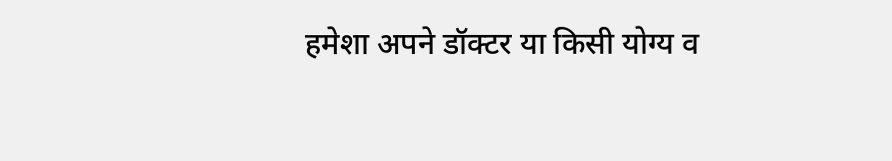हमेशा अपने डॉक्टर या किसी योग्य व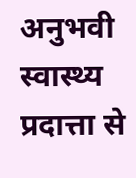अनुभवी स्वास्थ्य प्रदात्ता से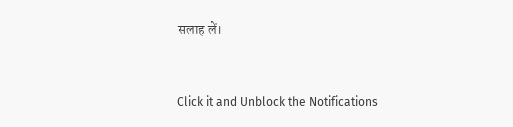सलाह लें।



Click it and Unblock the Notifications